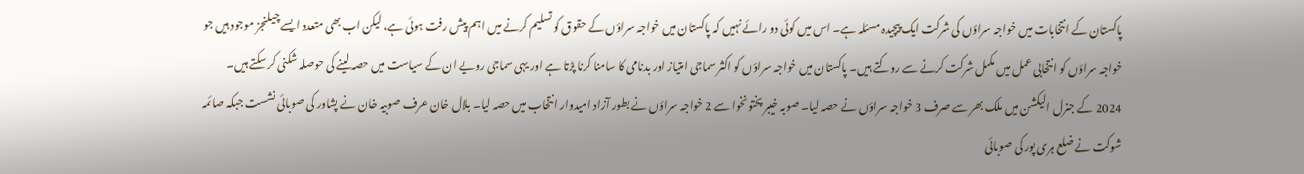پاکستان کے انتخابات میں خواجہ سراؤں کی شرکت ایک پیچیدہ مسئلہ ہے۔ اس میں کوئی دو رائے نہیں کہ پاکستان میں خواجہ سراؤں کے حقوق کو تسلیم کرنے میں اہم پیش رفت ہوئی ہے، لیکن اب بھی متعدد ایسے چیلنجز موجود ہیں جو خواجہ سراؤں کو انتخابی عمل میں مکمل شرکت کرنے سے روکتے ہیں۔ پاکستان میں خواجہ سراؤں کو اکثر سماجی امتیاز اور بدنامی کا سامنا کرنا پڑتا ہے اور یہی سماجی رویے ان کے سیاست میں حصہ لینے کی حوصلہ شکنی کر سکتے ہیں۔
2024 کے جنرل الیکشن میں ملک بھر سے صرف 3 خواجہ سراؤں نے حصہ لیا۔ صوبہ خیبر پختونخوا سے 2 خواجہ سراؤں نے بطور آزاد امیدوار انتخاب میں حصہ لیا۔ بلال خان عرف صوبیہ خان نے پشاور کی صوبائی نشست جبکہ صائمہ شوکت نے ضلع ہری پور کی صوبائی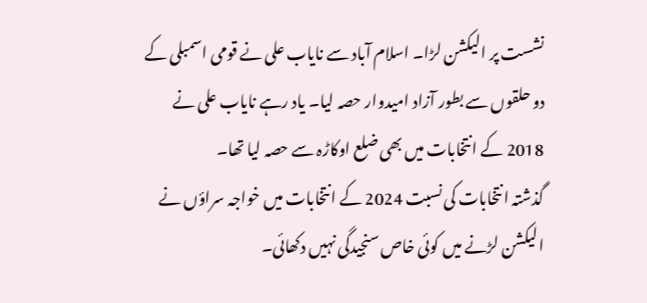نشست پر الیکشن لڑا۔ اسلام آباد سے نایاب علی نے قومی اسمبلی کے دو حلقوں سے بطور آزاد امیدوار حصہ لیا۔ یاد رہے نایاب علی نے 2018 کے انتخابات میں بھی ضلع اوکاڑہ سے حصہ لیا تھا۔
گذشتہ انتخابات کی نسبت 2024 کے انتخابات میں خواجہ سراؤں نے الیکشن لڑنے میں کوئی خاص سنجیدگی نہیں دکھائی۔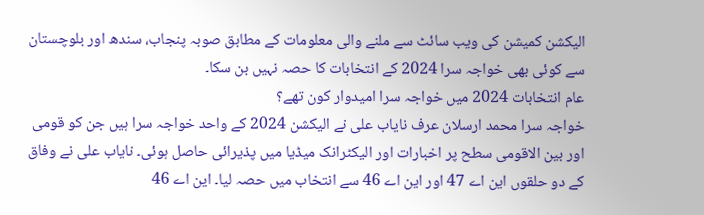الیکشن کمیشن کی ویب سائٹ سے ملنے والی معلومات کے مطابق صوبہ پنجاب، سندھ اور بلوچستان سے کوئی بھی خواجہ سرا 2024 کے انتخابات کا حصہ نہیں بن سکا۔
عام انتخابات 2024 میں خواجہ سرا امیدوار کون تھے؟
خواجہ سرا محمد ارسلان عرف نایاب علی نے الیکشن 2024 کے واحد خواجہ سرا ہیں جن کو قومی اور بین الاقومی سطح پر اخبارات اور الیکٹرانک میڈیا میں پذیرائی حاصل ہوئی۔ نایاب علی نے وفاق کے دو حلقوں این اے 47 اور این اے 46 سے انتخاب میں حصہ لیا۔ این اے 46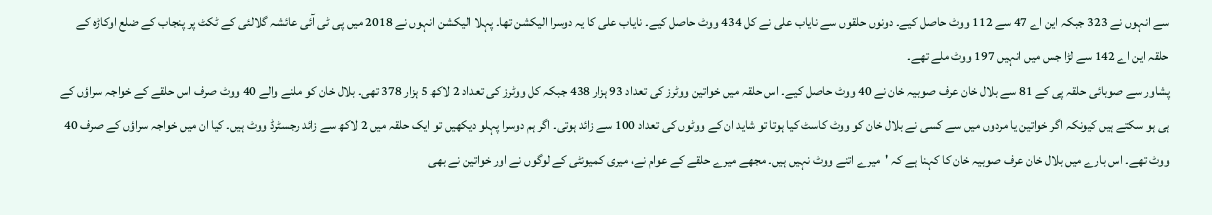سے انہوں نے 323 جبکہ این اے 47 سے 112 ووٹ حاصل کیے۔ دونوں حلقوں سے نایاب علی نے کل 434 ووٹ حاصل کیے۔ نایاب علی کا یہ دوسرا الیکشن تھا۔ پہلا الیکشن انہوں نے 2018 میں پی ٹی آئی عائشہ گلالئی کے ٹکٹ پر پنجاب کے ضلع اوکاڑہ کے حلقہ این اے 142 سے لڑا جس میں انہیں 197 ووٹ ملے تھے۔
پشاور سے صوبائی حلقہ پی کے 81 سے بلال خان عرف صوبیہ خان نے 40 ووٹ حاصل کیے۔ اس حلقہ میں خواتین ووٹرز کی تعداد 93 ہزار 438 جبکہ کل ووٹرز کی تعداد 2 لاکھ 5 ہزار 378 تھی۔ بلال خان کو ملنے والے 40 ووٹ صرف اس حلقے کے خواجہ سراؤں کے ہی ہو سکتے ہیں کیونکہ اگر خواتین یا مردوں میں سے کسی نے بلال خان کو ووٹ کاسٹ کیا ہوتا تو شاید ان کے ووٹوں کی تعداد 100 سے زائد ہوتی۔ اگر ہم دوسرا پہلو دیکھیں تو ایک حلقہ میں 2 لاکھ سے زائد رجسٹرڈ ووٹ ہیں۔ کیا ان میں خواجہ سراؤں کے صرف 40 ووٹ تھے۔ اس بارے میں بلال خان عرف صوبیہ خان کا کہنا ہے کہ 'میرے اتنے ووٹ نہیں ہیں۔ مجھے میرے حلقے کے عوام نے، میری کمیونٹی کے لوگوں نے اور خواتین نے بھی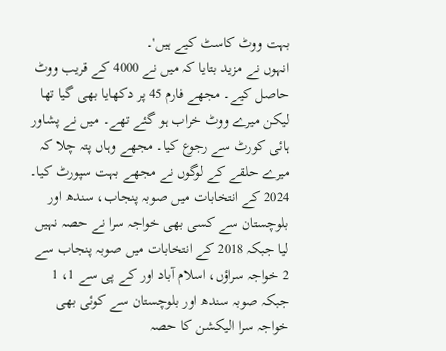بہت ووٹ کاسٹ کیے ہیں'۔
انہوں نے مزید بتایا کہ میں نے 4000 کے قریب ووٹ حاصل کیے۔ مجھے فارم 45 پر دکھایا بھی گیا تھا لیکن میرے ووٹ خراب ہو گئے تھے۔ میں نے پشاور ہائی کورٹ سے رجوع کیا۔ مجھے وہاں پتہ چلا کہ میرے حلقے کے لوگوں نے مجھے بہت سپورٹ کیا۔
2024 کے انتخابات میں صوبہ پنجاب، سندھ اور بلوچستان سے کسی بھی خواجہ سرا نے حصہ نہیں لیا جبکہ 2018 کے انتخابات میں صوبہ پنجاب سے 2 خواجہ سراؤں، اسلام آباد اور کے پی سے 1، 1 جبکہ صوبہ سندھ اور بلوچستان سے کوئی بھی خواجہ سرا الیکشن کا حصہ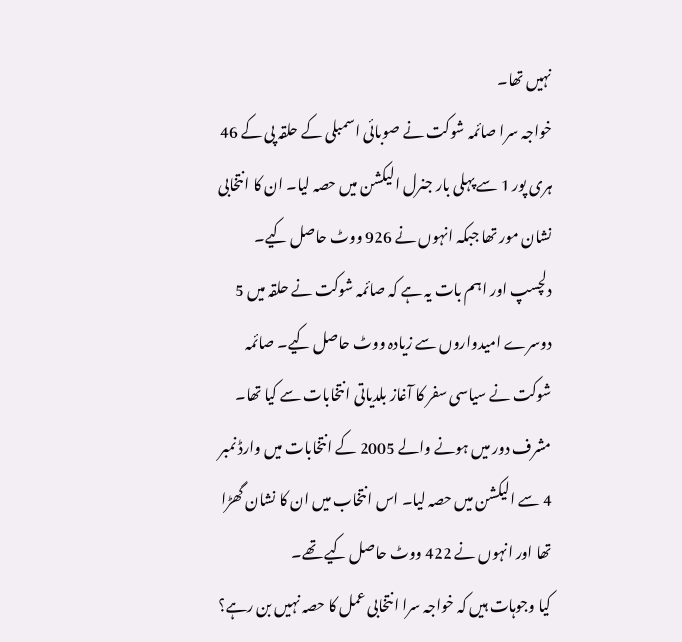نہیں تھا۔
خواجہ سرا صائمہ شوکت نے صوبائی اسمبلی کے حلقہ پی کے 46 ہری پور 1 سے پہلی بار جنرل الیکشن میں حصہ لیا۔ ان کا انتخابی نشان مور تھا جبکہ انہوں نے 926 ووٹ حاصل کیے۔ دلچسپ اور اہم بات یہ ہے کہ صائمہ شوکت نے حلقہ میں 5 دوسرے امیدواروں سے زیادہ ووٹ حاصل کیے۔ صائمہ شوکت نے سیاسی سفر کا آغاز بلدیاتی انتخابات سے کیا تھا۔ مشرف دور میں ہونے والے 2005 کے انتخابات میں وارڈ نمبر 4 سے الیکشن میں حصہ لیا۔ اس انتخاب میں ان کا نشان گھڑا تھا اور انہوں نے 422 ووٹ حاصل کیے تھے۔
کیا وجوہات ہیں کہ خواجہ سرا انتخابی عمل کا حصہ نہیں بن رہے؟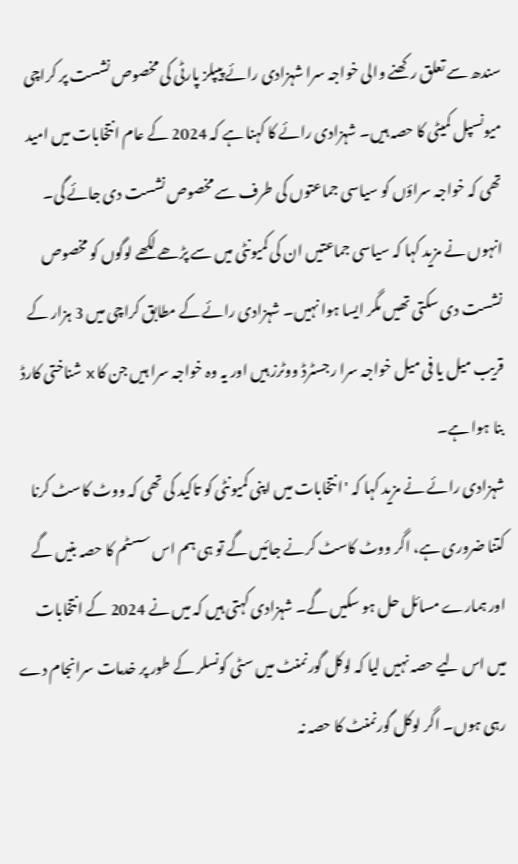سندھ سے تعلق رکھنے والی خواجہ سرا شہزادی رائے پیپلز پارٹی کی مخصوص نشست پر کراچی میونسپل کمیٹی کا حصہ ہیں۔ شہزادی رائے کا کہنا ہے کہ 2024 کے عام انتخابات میں امید تھی کہ خواجہ سراؤں کو سیاسی جماعتوں کی طرف سے مخصوص نشست دی جائے گی۔ انہوں نے مزید کہا کہ سیاسی جماعتیں ان کی کمیونٹی میں سے پڑھے لکھے لوگوں کو مخصوص نشست دی سکتی تھیں مگر ایسا ہوا نہیں۔ شہزادی رائے کے مطابق کراچی میں 3 ہزار کے قریب میل یا فی میل خواجہ سرا رجسٹرڈ ووٹرز ہیں اور یہ وہ خواجہ سرا ہیں جن کا x شناختی کارڈ بنا ہوا ہے۔
شہزادی رائے نے مزید کہا کہ 'انتخابات میں اپنی کمیونٹی کو تاکید کی تھی کہ ووٹ کاسٹ کرنا کتنا ضروری ہے، اگر ووٹ کاسٹ کرنے جائیں گے تو ہی ہم اس سسٹم کا حصہ بنیں گے اور ہمارے مسائل حل ہو سکیں گے۔ شہزادی کہتی ہیں کہ میں نے 2024 کے انتخابات میں اس لیے حصہ نہیں لیا کہ لوکل گورنمنٹ میں سٹی کونسلر کے طور پر خدمات سرانجام دے رہی ہوں۔ اگر لوکل گورنمنٹ کا حصہ نہ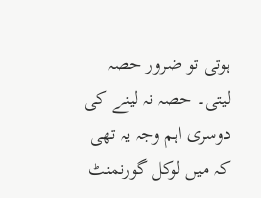ہوتی تو ضرور حصہ لیتی۔ حصہ نہ لینے کی دوسری اہم وجہ یہ تھی کہ میں لوکل گورنمنٹ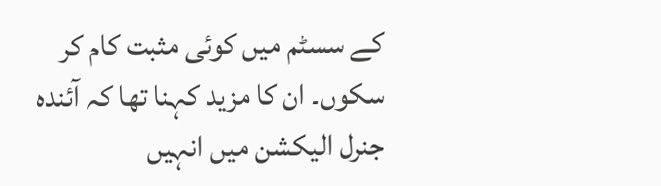کے سسٹم میں کوئی مثبت کام کر سکوں۔ ان کا مزید کہنا تھا کہ آئندہ جنرل الیکشن میں انہیں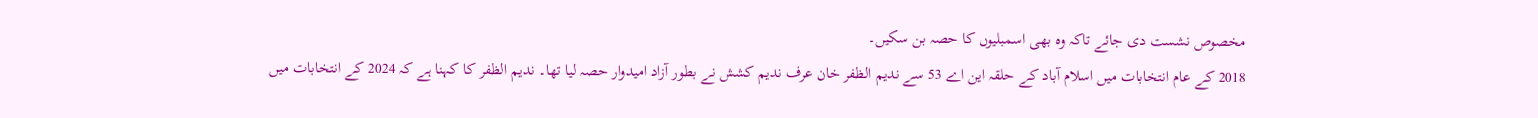مخصوص نشست دی جائے تاکہ وہ بھی اسمبلیوں کا حصہ بن سکیں۔
2018 کے عام انتخابات میں اسلام آباد کے حلقہ این اے 53 سے ندیم الظفر خان عرف ندیم کشش نے بطور آزاد امیدوار حصہ لیا تھا۔ ندیم الظفر کا کہنا ہے کہ 2024 کے انتخابات میں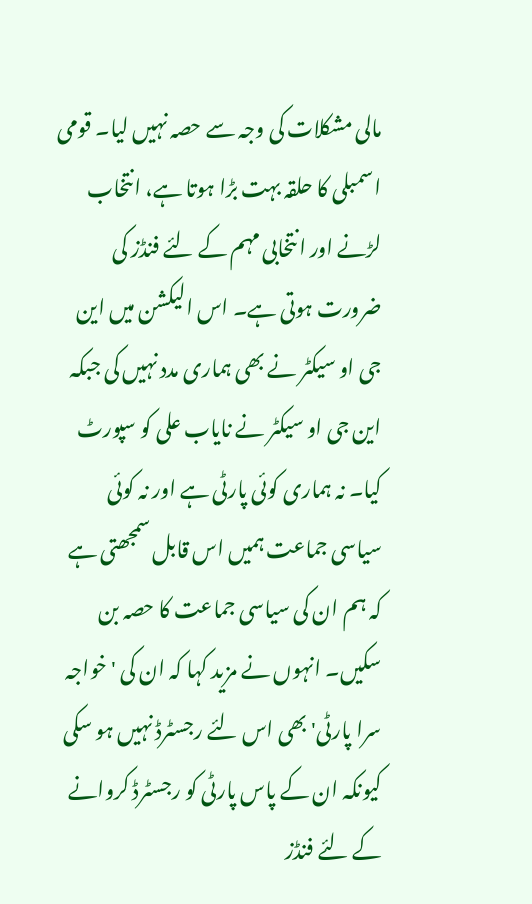مالی مشکلات کی وجہ سے حصہ نہیں لیا۔ قومی اسمبلی کا حلقہ بہت بڑا ہوتا ہے، انتخاب لڑنے اور انتخابی مہم کے لئے فنڈز کی ضرورت ہوتی ہے۔ اس الیکشن میں این جی او سیکٹر نے بھی ہماری مدد نہیں کی جبکہ این جی او سیکٹر نے نایاب علی کو سپورٹ کیا۔ نہ ہماری کوئی پارٹی ہے اور نہ کوئی سیاسی جماعت ہمیں اس قابل سمجھتی ہے کہ ہم ان کی سیاسی جماعت کا حصہ بن سکیں۔ انہوں نے مزید کہا کہ ان کی 'خواجہ سرا پارٹی' بھی اس لئے رجسٹرڈ نہیں ہو سکی کیونکہ ان کے پاس پارٹی کو رجسٹرڈ کروانے کے لئے فنڈز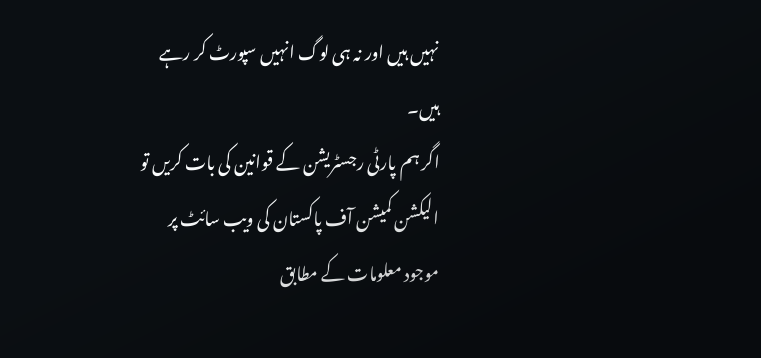نہیں ہیں اور نہ ہی لوگ انہیں سپورٹ کر رہے ہیں۔
اگر ہم پارٹی رجسٹریشن کے قوانین کی بات کریں تو الیکشن کمیشن آف پاکستان کی ویب سائٹ پر موجود معلومات کے مطابق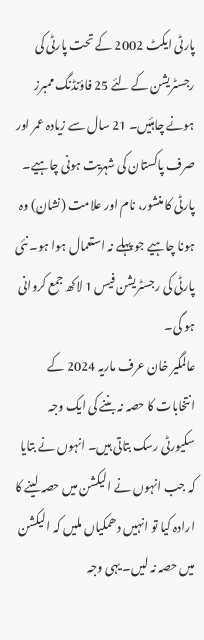پارٹی ایکٹ 2002 کے تحت پارٹی کی رجسٹریشن کے لئے 25 فاؤنڈنگ ممبرز ہونے چاہئیں۔ 21 سال سے زیادہ عمر اور صرف پاکستان کی شہریت ہونی چاہیے۔ پارٹی کا منشور، نام اور علامت (نشان) وہ ہونا چاہیے جو پہلے نہ استعمال ہوا ہو۔ نئی پارٹی کی رجسٹریشن فیس 1 لاکھ جمع کروانی ہو گی۔
عالمگیر خان عرف ماریہ 2024 کے انتخابات کا حصہ نہ بننے کی ایک وجہ سکیورٹی رسک بتاتی ہیں۔ انہوں نے بتایا کہ جب انہوں نے الیکشن میں حصہ لینے کا ارادہ کیا تو انہیں دھمکیاں ملیں کہ الیکشن میں حصہ نہ لیں۔ یہی وجہ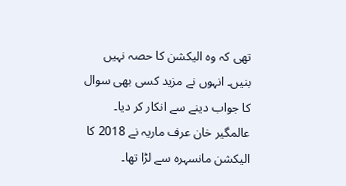تھی کہ وہ الیکشن کا حصہ نہیں بنیں۔ انہوں نے مزید کسی بھی سوال کا جواب دینے سے انکار کر دیا۔ عالمگیر خان عرف ماریہ نے 2018 کا الیکشن مانسہرہ سے لڑا تھا۔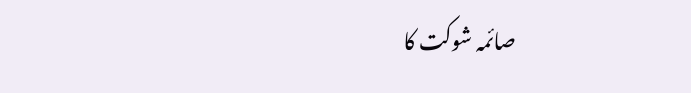صائمہ شوکت کا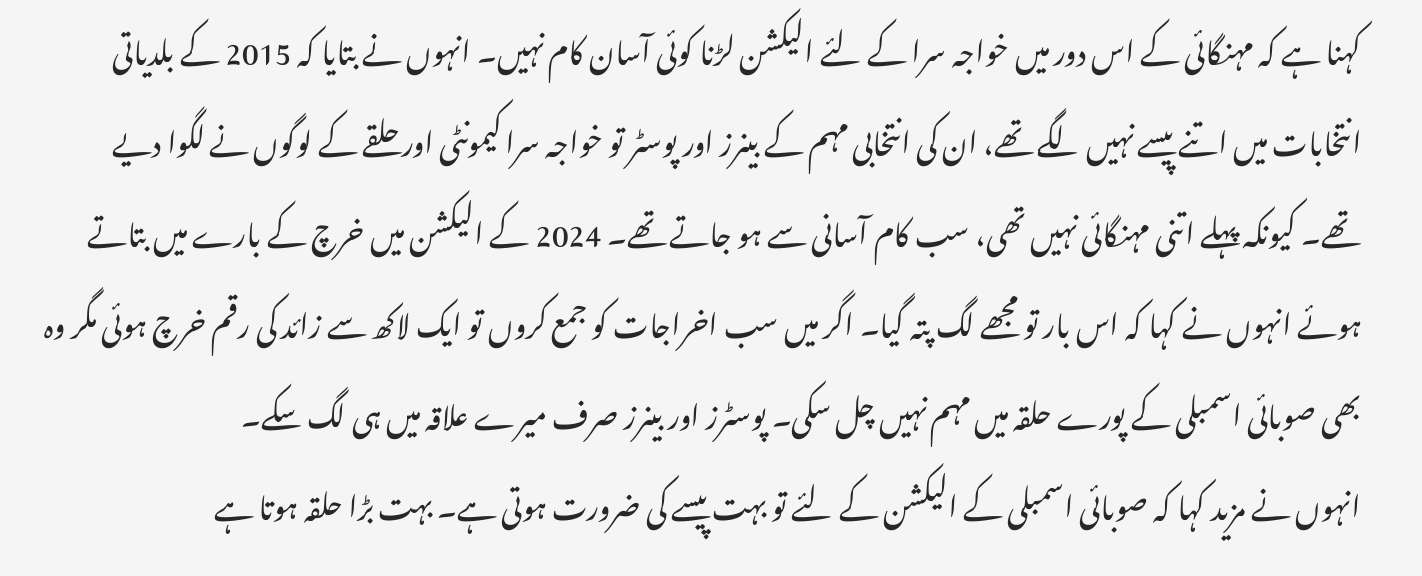کہنا ہے کہ مہنگائی کے اس دور میں خواجہ سرا کے لئے الیکشن لڑنا کوئی آسان کام نہیں۔ انہوں نے بتایا کہ 2015 کے بلدیاتی انتخابات میں اتنے پیسے نہیں لگے تھے، ان کی انتخابی مہم کے بینرز اور پوسٹر تو خواجہ سرا کیمونٹی اور حلقے کے لوگوں نے لگوا دیے تھے۔ کیونکہ پہلے اتنی مہنگائی نہیں تھی، سب کام آسانی سے ہو جاتے تھے۔ 2024 کے الیکشن میں خرچ کے بارے میں بتاتے ہوئے انہوں نے کہا کہ اس بار تو مجھے لگ پتہ گیا۔ اگر میں سب اخراجات کو جمع کروں تو ایک لاکھ سے زائد کی رقم خرچ ہوئی مگر وہ بھی صوبائی اسمبلی کے پورے حلقہ میں مہم نہیں چل سکی۔ پوسٹرز اور بینرز صرف میرے علاقہ میں ہی لگ سکے۔
انہوں نے مزید کہا کہ صوبائی اسمبلی کے الیکشن کے لئے تو بہت پیسے کی ضرورت ہوتی ہے۔ بہت بڑا حلقہ ہوتا ہے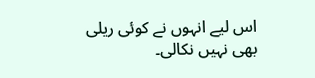اس لیے انہوں نے کوئی ریلی بھی نہیں نکالی۔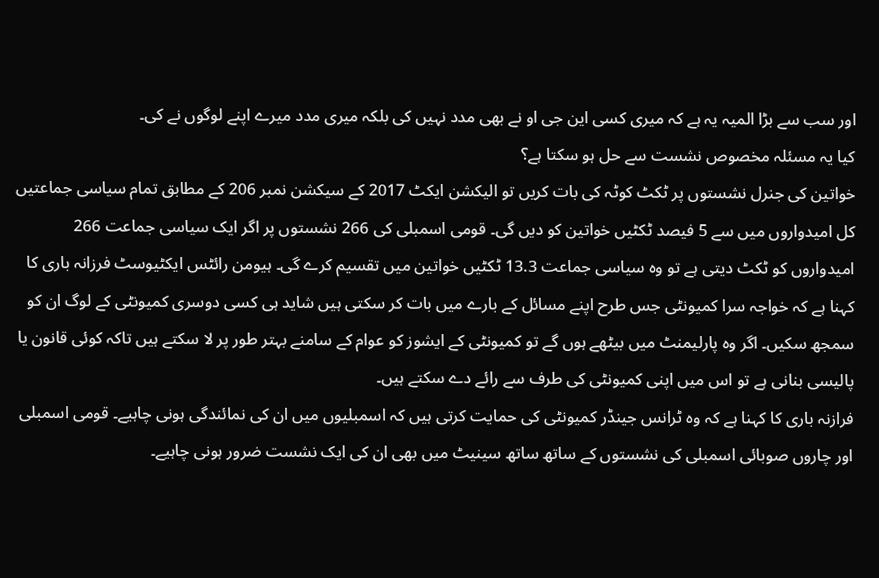اور سب سے بڑا المیہ یہ ہے کہ میری کسی این جی او نے بھی مدد نہیں کی بلکہ میری مدد میرے اپنے لوگوں نے کی۔
کیا یہ مسئلہ مخصوص نشست سے حل ہو سکتا ہے؟
خواتین کی جنرل نشستوں پر ٹکٹ کوٹہ کی بات کریں تو الیکشن ایکٹ 2017 کے سیکشن نمبر 206 کے مطابق تمام سیاسی جماعتیں کل امیدواروں میں سے 5 فیصد ٹکٹیں خواتین کو دیں گی۔ قومی اسمبلی کی 266 نشستوں پر اگر ایک سیاسی جماعت 266 امیدواروں کو ٹکٹ دیتی ہے تو وہ سیاسی جماعت 13.3 ٹکٹیں خواتین میں تقسیم کرے گی۔ ہیومن رائٹس ایکٹیوسٹ فرزانہ باری کا کہنا ہے کہ خواجہ سرا کمیونٹی جس طرح اپنے مسائل کے بارے میں بات کر سکتی ہیں شاید ہی کسی دوسری کمیونٹی کے لوگ ان کو سمجھ سکیں۔ اگر وہ پارلیمنٹ میں بیٹھے ہوں گے تو کمیونٹی کے ایشوز کو عوام کے سامنے بہتر طور پر لا سکتے ہیں تاکہ کوئی قانون یا پالیسی بنانی ہے تو اس میں اپنی کمیونٹی کی طرف سے رائے دے سکتے ہیں۔
فرازنہ باری کا کہنا ہے کہ وہ ٹرانس جینڈر کمیونٹی کی حمایت کرتی ہیں کہ اسمبلیوں میں ان کی نمائندگی ہونی چاہیے۔ قومی اسمبلی اور چاروں صوبائی اسمبلی کی نشستوں کے ساتھ ساتھ سینیٹ میں بھی ان کی ایک نشست ضرور ہونی چاہیے۔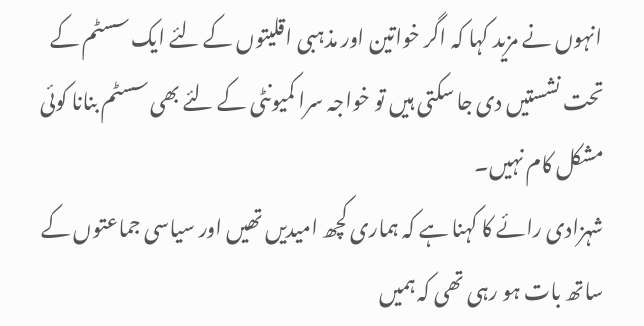انہوں نے مزید کہا کہ اگر خواتین اور مذہبی اقلیتوں کے لئے ایک سسٹم کے تحت نشستیں دی جا سکتی ہیں تو خواجہ سرا کمیونٹی کے لئے بھی سسٹم بنانا کوئی مشکل کام نہیں۔
شہزادی رائے کا کہنا ہے کہ ہماری کچھ امیدیں تھیں اور سیاسی جماعتوں کے ساتھ بات ہو رہی تھی کہ ہمیں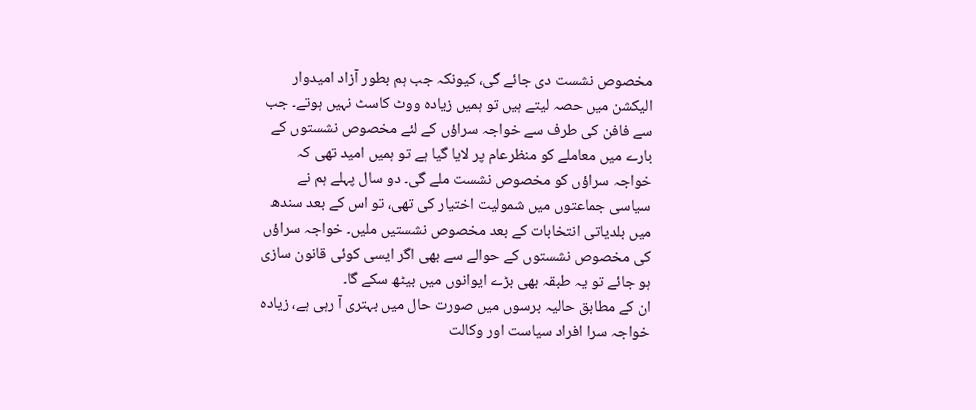مخصوص نشست دی جائے گی، کیونکہ جب ہم بطور آزاد امیدوار الیکشن میں حصہ لیتے ہیں تو ہمیں زیادہ ووٹ کاسٹ نہیں ہوتے۔ جب سے فافن کی طرف سے خواجہ سراؤں کے لئے مخصوص نشستوں کے بارے میں معاملے کو منظرعام پر لایا گیا ہے تو ہمیں امید تھی کہ خواجہ سراؤں کو مخصوص نشست ملے گی۔ دو سال پہلے ہم نے سیاسی جماعتوں میں شمولیت اختیار کی تھی، تو اس کے بعد سندھ میں بلدیاتی انتخابات کے بعد مخصوص نشستیں ملیں۔ خواجہ سراؤں کی مخصوص نشستوں کے حوالے سے بھی اگر ایسی کوئی قانون سازی ہو جائے تو یہ طبقہ بھی بڑے ایوانوں میں بیٹھ سکے گا۔
ان کے مطابق حالیہ برسوں میں صورت حال میں بہتری آ رہی ہے، زیادہ خواجہ سرا افراد سیاست اور وکالت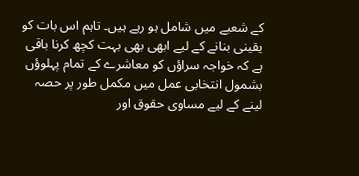کے شعبے میں شامل ہو رہے ہیں۔ تاہم اس بات کو یقینی بنانے کے لیے ابھی بھی بہت کچھ کرنا باقی ہے کہ خواجہ سراؤں کو معاشرے کے تمام پہلوؤں بشمول انتخابی عمل میں مکمل طور پر حصہ لینے کے لیے مساوی حقوق اور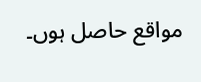مواقع حاصل ہوں۔